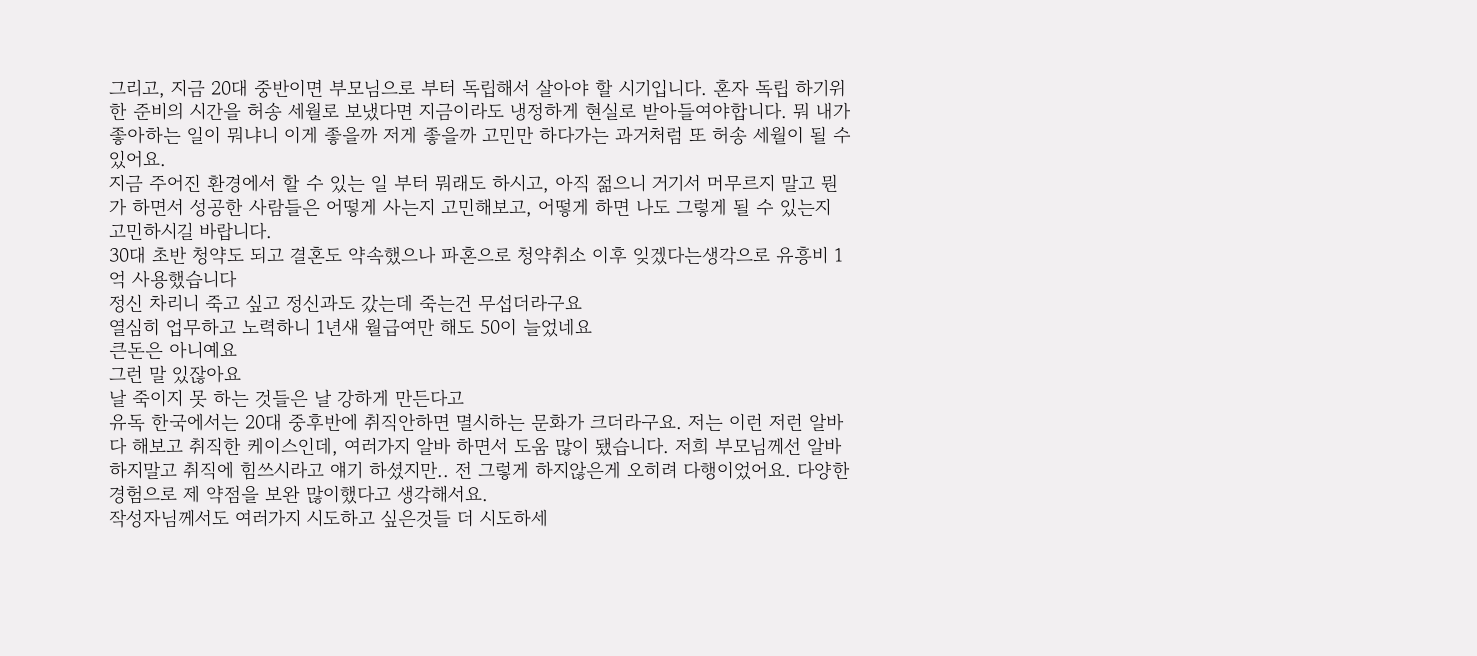그리고, 지금 20대 중반이면 부모님으로 부터 독립해서 살아야 할 시기입니다. 혼자 독립 하기위한 준비의 시간을 허송 세월로 보냈다면 지금이라도 냉정하게 현실로 받아들여야합니다. 뭐 내가 좋아하는 일이 뭐냐니 이게 좋을까 저게 좋을까 고민만 하다가는 과거처럼 또 허송 세월이 될 수 있어요.
지금 주어진 환경에서 할 수 있는 일 부터 뭐래도 하시고, 아직 젊으니 거기서 머무르지 말고 뭔가 하면서 성공한 사람들은 어떻게 사는지 고민해보고, 어떻게 하면 나도 그렇게 될 수 있는지 고민하시길 바랍니다.
30대 초반 청약도 되고 결혼도 약속했으나 파혼으로 청약취소 이후 잊겠다는생각으로 유흥비 1억 사용했습니다
정신 차리니 죽고 싶고 정신과도 갔는데 죽는건 무섭더라구요
열심히 업무하고 노력하니 1년새 월급여만 해도 50이 늘었네요
큰돈은 아니예요
그런 말 있잖아요
날 죽이지 못 하는 것들은 날 강하게 만든다고
유독 한국에서는 20대 중후반에 취직안하면 멸시하는 문화가 크더라구요. 저는 이런 저런 알바 다 해보고 취직한 케이스인데, 여러가지 알바 하면서 도움 많이 됐습니다. 저희 부모님께선 알바하지말고 취직에 힘쓰시라고 얘기 하셨지만.. 전 그렇게 하지않은게 오히려 다행이었어요. 다양한 경험으로 제 약점을 보완 많이했다고 생각해서요.
작성자님께서도 여러가지 시도하고 싶은것들 더 시도하세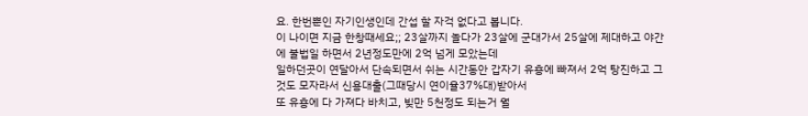요. 한번뿐인 자기인생인데 간섭 할 자걱 없다고 봅니다.
이 나이면 지금 한창때세요;; 23살까지 놀다가 23살에 군대가서 25살에 제대하고 야간에 불법일 하면서 2년정도만에 2억 넘게 모았는데
일하던곳이 연달아서 단속되면서 쉬는 시간동안 갑자기 유흥에 빠져서 2억 탕진하고 그것도 모자라서 신용대출(그때당시 연이율37%대)받아서
또 유흥에 다 가져다 바치고, 빚만 5천정도 되는거 월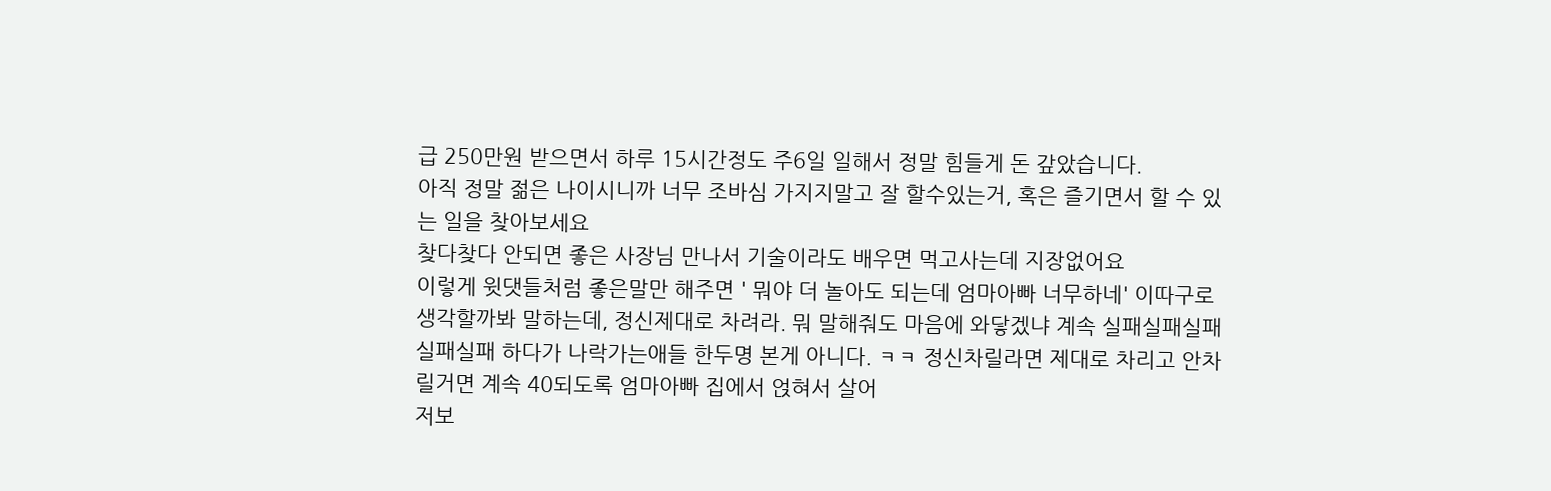급 250만원 받으면서 하루 15시간정도 주6일 일해서 정말 힘들게 돈 갚았습니다.
아직 정말 젊은 나이시니까 너무 조바심 가지지말고 잘 할수있는거, 혹은 즐기면서 할 수 있는 일을 찾아보세요
찾다찾다 안되면 좋은 사장님 만나서 기술이라도 배우면 먹고사는데 지장없어요
이렇게 윗댓들처럼 좋은말만 해주면 ' 뭐야 더 놀아도 되는데 엄마아빠 너무하네' 이따구로 생각할까봐 말하는데, 정신제대로 차려라. 뭐 말해줘도 마음에 와닿겠냐 계속 실패실패실패실패실패 하다가 나락가는애들 한두명 본게 아니다. ㅋㅋ 정신차릴라면 제대로 차리고 안차릴거면 계속 40되도록 엄마아빠 집에서 얹혀서 살어
저보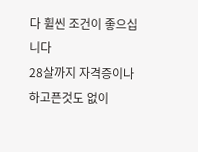다 휠씬 조건이 좋으십니다
28살까지 자격증이나 하고픈것도 없이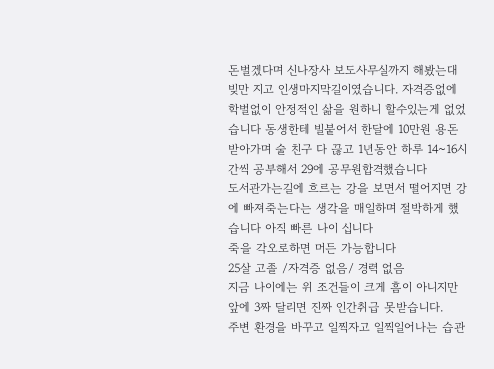돈벌겠다며 신나장사 보도사무실까지 해봤는대 빚만 지고 인생마지막길이였습니다. 자격증없에 학벌없이 안정적인 삶을 원하니 할수있는게 없었습니다 동생한테 빌붙어서 한달에 10만원 용돈받아가며 술 친구 다 끊고 1년동안 하루 14~16시간씩 공부해서 29에 공무원합격했습니다
도서관가는길에 흐르는 강을 보면서 떨어지면 강에 빠져죽는다는 생각을 매일하며 절박하게 했습니다 아직 빠른 나이 십니다
죽을 각오로하면 머든 가능합니다
25살 고졸 /자격증 없음/ 경력 없음
지금 나이에는 위 조건들이 크게 흠이 아니지만 앞에 3짜 달리면 진짜 인간취급 못받습니다.
주변 환경을 바꾸고 일찍자고 일찍일어나는 습관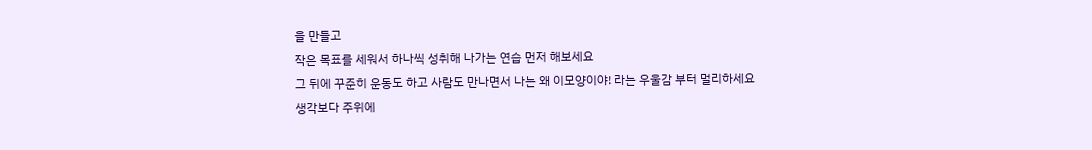을 만들고
작은 목표를 세워서 하나씩 성취해 나가는 연습 먼저 해보세요
그 뒤에 꾸준히 운동도 하고 사람도 만나면서 나는 왜 이모양이야! 라는 우울감 부터 멀리하세요
생각보다 주위에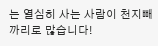는 열심히 사는 사람이 천지빼까리로 많습니다!